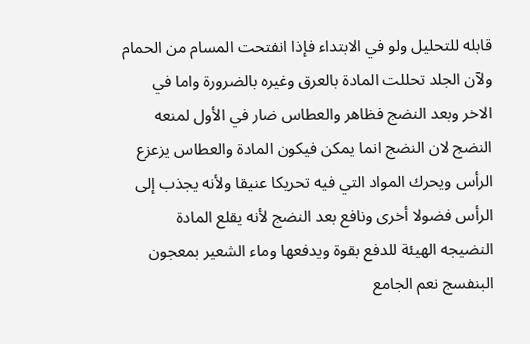قابله للتحليل ولو في الابتداء فإذا انفتحت المسام من الحمام ولآن الجلد تحللت المادة بالعرق وغيره بالضرورة واما في الاخر وبعد النضج فظاهر والعطاس ضار في الأول لمنعه النضج لان النضج انما يمكن فيكون المادة والعطاس يزعزع الرأس ويحرك المواد التي فيه تحريكا عنيقا ولأنه يجذب إلى الرأس فضولا أخرى ونافع بعد النضج لأنه يقلع المادة النضيجه الهيئة للدفع بقوة ويدفعها وماء الشعير بمعجون البنفسج نعم الجامع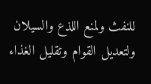للنفث ولمنع اللذع والسيلان ولتعديل القوام وتقليل الغذاء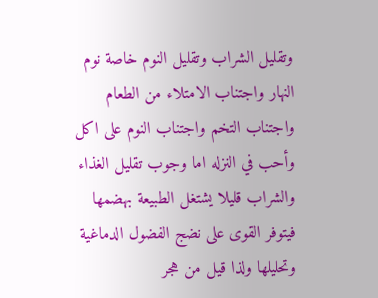وتقليل الشراب وتقليل النوم خاصة نوم النهار واجتناب الامتلاء من الطعام واجتناب التخم واجتناب النوم على اكل وأحب في النزله اما وجوب تقليل الغذاء والشراب قليلا يشتغل الطبيعة بهضمها فيتوفر القوى على نضج الفضول الدماغية وتحليلها ولذا قيل من هجر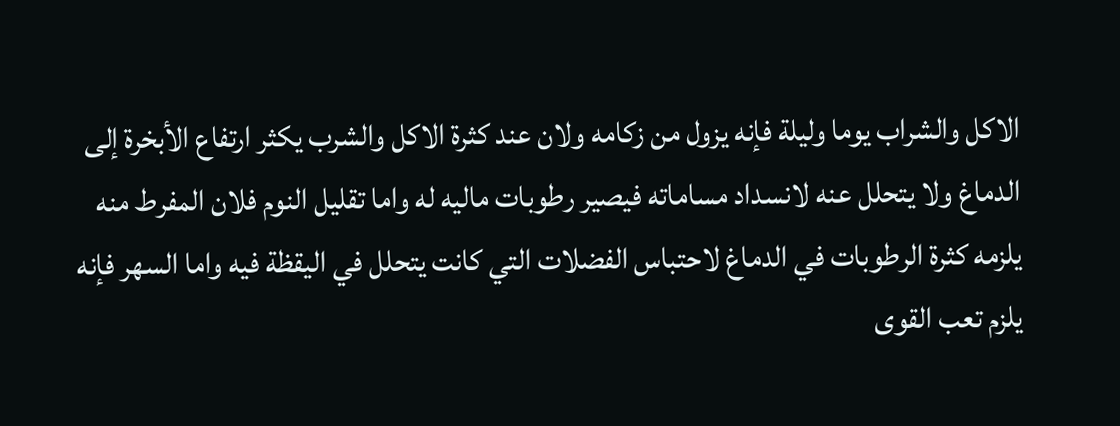الاكل والشراب يوما وليلة فإنه يزول من زكامه ولان عند كثرة الاكل والشرب يكثر ارتفاع الأبخرة إلى الدماغ ولا يتحلل عنه لانسداد مساماته فيصير رطوبات ماليه له واما تقليل النوم فلان المفرط منه يلزمه كثرة الرطوبات في الدماغ لاحتباس الفضلات التي كانت يتحلل في اليقظة فيه واما السهر فإنه يلزم تعب القوى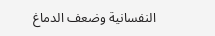النفسانية وضعف الدماغ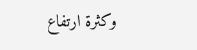وكثرة ارتفاع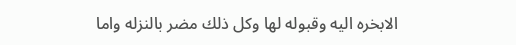الابخره اليه وقبوله لها وكل ذلك مضر بالنزله واما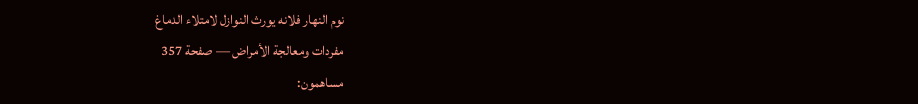نوم النهار فلانه يورث النوازل لامتلاء الدماغ
مفردات ومعالجة الأمراض — صفحة 357
مساهمون: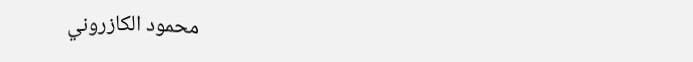محمود الكازروني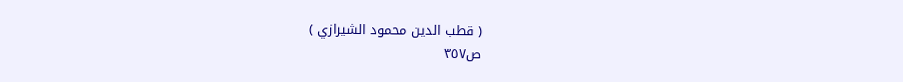( قطب الدين محمود الشيرازي )
ص٣٥٧